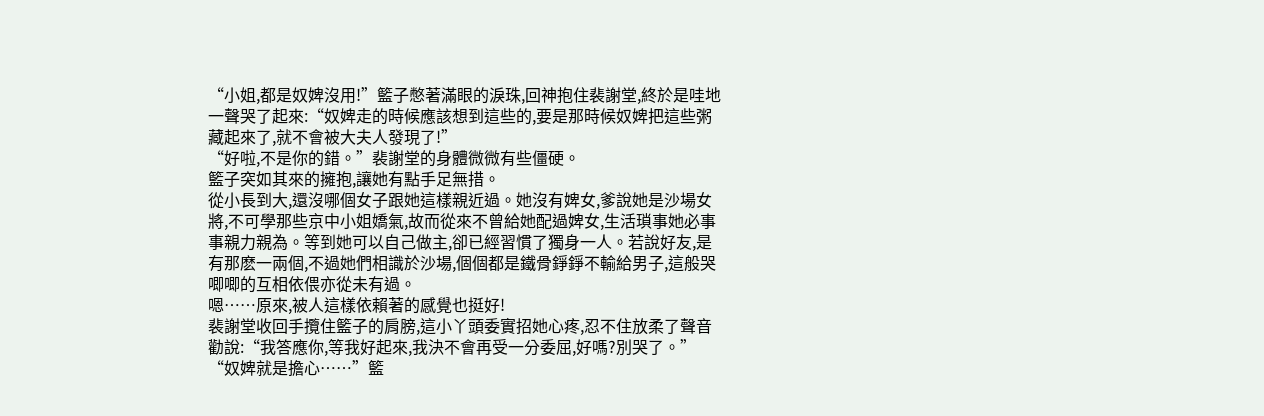“小姐,都是奴婢沒用!”籃子憋著滿眼的淚珠,回神抱住裴謝堂,終於是哇地一聲哭了起來:“奴婢走的時候應該想到這些的,要是那時候奴婢把這些粥藏起來了,就不會被大夫人發現了!”
“好啦,不是你的錯。”裴謝堂的身體微微有些僵硬。
籃子突如其來的擁抱,讓她有點手足無措。
從小長到大,還沒哪個女子跟她這樣親近過。她沒有婢女,爹說她是沙場女將,不可學那些京中小姐嬌氣,故而從來不曾給她配過婢女,生活瑣事她必事事親力親為。等到她可以自己做主,卻已經習慣了獨身一人。若說好友,是有那麽一兩個,不過她們相識於沙場,個個都是鐵骨錚錚不輸給男子,這般哭唧唧的互相依偎亦從未有過。
嗯……原來,被人這樣依賴著的感覺也挺好!
裴謝堂收回手攬住籃子的肩膀,這小丫頭委實招她心疼,忍不住放柔了聲音勸說:“我答應你,等我好起來,我決不會再受一分委屈,好嗎?別哭了。”
“奴婢就是擔心……”籃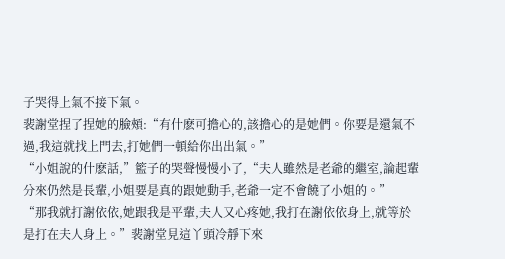子哭得上氣不接下氣。
裴謝堂捏了捏她的臉頰:“有什麽可擔心的,該擔心的是她們。你要是還氣不過,我這就找上門去,打她們一頓給你出出氣。”
“小姐說的什麽話,”籃子的哭聲慢慢小了,“夫人雖然是老爺的繼室,論起輩分來仍然是長輩,小姐要是真的跟她動手,老爺一定不會饒了小姐的。”
“那我就打謝依依,她跟我是平輩,夫人又心疼她,我打在謝依依身上,就等於是打在夫人身上。”裴謝堂見這丫頭冷靜下來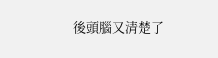後頭腦又清楚了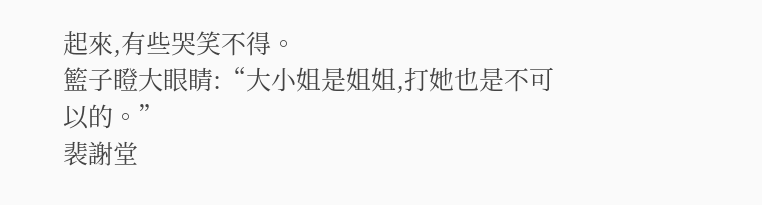起來,有些哭笑不得。
籃子瞪大眼睛:“大小姐是姐姐,打她也是不可以的。”
裴謝堂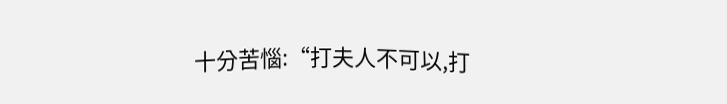十分苦惱:“打夫人不可以,打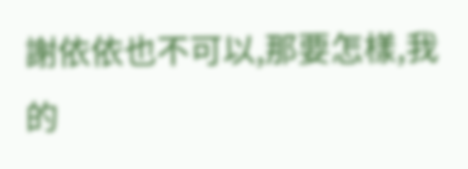謝依依也不可以,那要怎樣,我的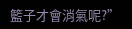籃子才會消氣呢?”